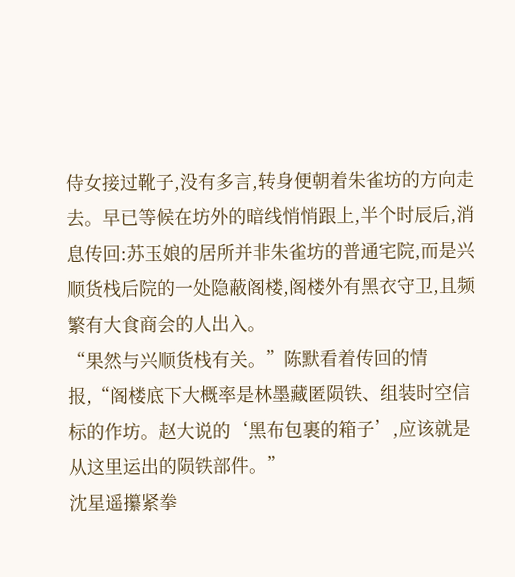侍女接过靴子,没有多言,转身便朝着朱雀坊的方向走去。早已等候在坊外的暗线悄悄跟上,半个时辰后,消息传回:苏玉娘的居所并非朱雀坊的普通宅院,而是兴顺货栈后院的一处隐蔽阁楼,阁楼外有黑衣守卫,且频繁有大食商会的人出入。
“果然与兴顺货栈有关。”陈默看着传回的情报,“阁楼底下大概率是林墨藏匿陨铁、组装时空信标的作坊。赵大说的‘黑布包裹的箱子’,应该就是从这里运出的陨铁部件。”
沈星遥攥紧拳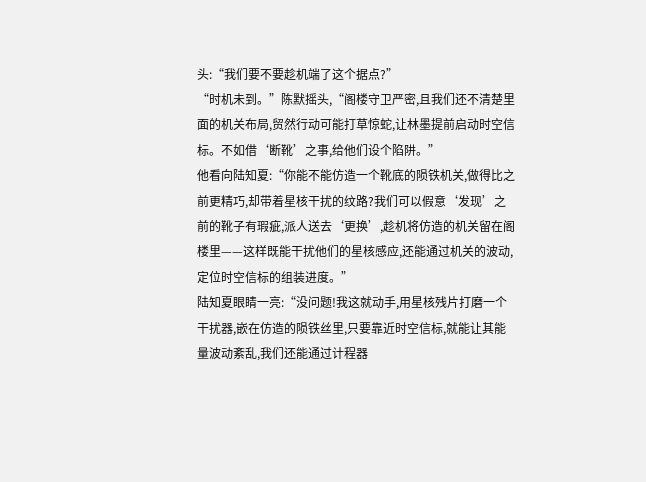头:“我们要不要趁机端了这个据点?”
“时机未到。”陈默摇头,“阁楼守卫严密,且我们还不清楚里面的机关布局,贸然行动可能打草惊蛇,让林墨提前启动时空信标。不如借‘断靴’之事,给他们设个陷阱。”
他看向陆知夏:“你能不能仿造一个靴底的陨铁机关,做得比之前更精巧,却带着星核干扰的纹路?我们可以假意‘发现’之前的靴子有瑕疵,派人送去‘更换’,趁机将仿造的机关留在阁楼里——这样既能干扰他们的星核感应,还能通过机关的波动,定位时空信标的组装进度。”
陆知夏眼睛一亮:“没问题!我这就动手,用星核残片打磨一个干扰器,嵌在仿造的陨铁丝里,只要靠近时空信标,就能让其能量波动紊乱,我们还能通过计程器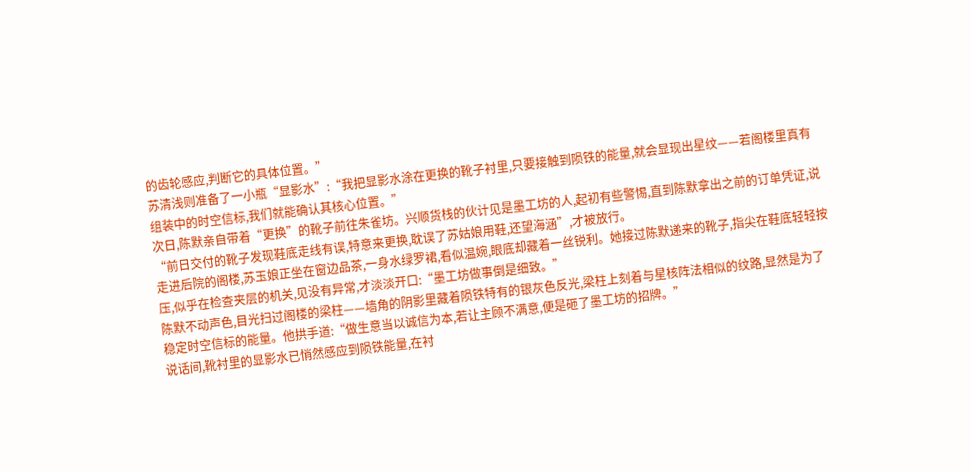的齿轮感应,判断它的具体位置。”
苏清浅则准备了一小瓶“显影水”:“我把显影水涂在更换的靴子衬里,只要接触到陨铁的能量,就会显现出星纹——若阁楼里真有组装中的时空信标,我们就能确认其核心位置。”
次日,陈默亲自带着“更换”的靴子前往朱雀坊。兴顺货栈的伙计见是墨工坊的人,起初有些警惕,直到陈默拿出之前的订单凭证,说“前日交付的靴子发现鞋底走线有误,特意来更换,耽误了苏姑娘用鞋,还望海涵”,才被放行。
走进后院的阁楼,苏玉娘正坐在窗边品茶,一身水绿罗裙,看似温婉,眼底却藏着一丝锐利。她接过陈默递来的靴子,指尖在鞋底轻轻按压,似乎在检查夹层的机关,见没有异常,才淡淡开口:“墨工坊做事倒是细致。”
陈默不动声色,目光扫过阁楼的梁柱——墙角的阴影里藏着陨铁特有的银灰色反光,梁柱上刻着与星核阵法相似的纹路,显然是为了稳定时空信标的能量。他拱手道:“做生意当以诚信为本,若让主顾不满意,便是砸了墨工坊的招牌。”
说话间,靴衬里的显影水已悄然感应到陨铁能量,在衬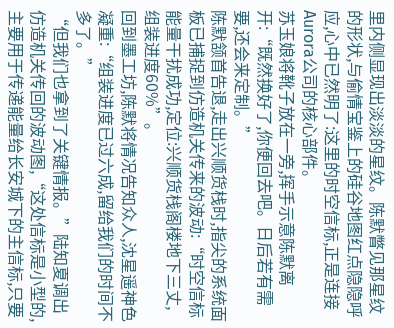里内侧显现出淡淡的星纹。陈默瞥见那星纹的形状,与偷情宝鉴上的硅谷地图红点隐隐呼应,心中已然明了:这里的时空信标,正是连接Aurora公司的核心部件。
苏玉娘将靴子放在一旁,挥手示意陈默离开:“既然换好了,你便回去吧。日后若有需要,还会来定制。”
陈默颔首告退,走出兴顺货栈时,指尖的系统面板已捕捉到仿造机关传来的波动:“时空信标能量干扰成功,定位:兴顺货栈阁楼地下三丈,组装进度60%”。
回到墨工坊,陈默将情况告知众人,沈星遥神色凝重:“组装进度已过六成,留给我们的时间不多了。”
“但我们也拿到了关键情报。”陆知夏调出仿造机关传回的波动图,“这处信标是小型的,主要用于传递能量给长安城下的主信标,只要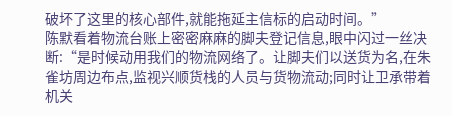破坏了这里的核心部件,就能拖延主信标的启动时间。”
陈默看着物流台账上密密麻麻的脚夫登记信息,眼中闪过一丝决断:“是时候动用我们的物流网络了。让脚夫们以送货为名,在朱雀坊周边布点,监视兴顺货栈的人员与货物流动;同时让卫承带着机关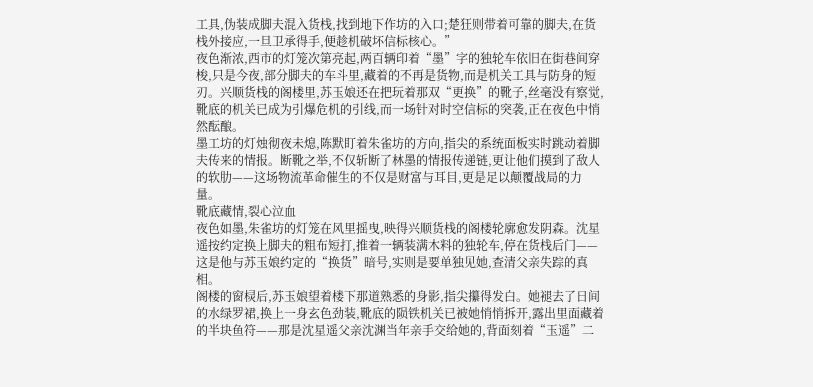工具,伪装成脚夫混入货栈,找到地下作坊的入口;楚狂则带着可靠的脚夫,在货栈外接应,一旦卫承得手,便趁机破坏信标核心。”
夜色渐浓,西市的灯笼次第亮起,两百辆印着“墨”字的独轮车依旧在街巷间穿梭,只是今夜,部分脚夫的车斗里,藏着的不再是货物,而是机关工具与防身的短刃。兴顺货栈的阁楼里,苏玉娘还在把玩着那双“更换”的靴子,丝毫没有察觉,靴底的机关已成为引爆危机的引线,而一场针对时空信标的突袭,正在夜色中悄然酝酿。
墨工坊的灯烛彻夜未熄,陈默盯着朱雀坊的方向,指尖的系统面板实时跳动着脚夫传来的情报。断靴之举,不仅斩断了林墨的情报传递链,更让他们摸到了敌人的软肋——这场物流革命催生的不仅是财富与耳目,更是足以颠覆战局的力量。
靴底藏情,裂心泣血
夜色如墨,朱雀坊的灯笼在风里摇曳,映得兴顺货栈的阁楼轮廓愈发阴森。沈星遥按约定换上脚夫的粗布短打,推着一辆装满木料的独轮车,停在货栈后门——这是他与苏玉娘约定的“换货”暗号,实则是要单独见她,查清父亲失踪的真相。
阁楼的窗棂后,苏玉娘望着楼下那道熟悉的身影,指尖攥得发白。她褪去了日间的水绿罗裙,换上一身玄色劲装,靴底的陨铁机关已被她悄悄拆开,露出里面藏着的半块鱼符——那是沈星遥父亲沈渊当年亲手交给她的,背面刻着“玉遥”二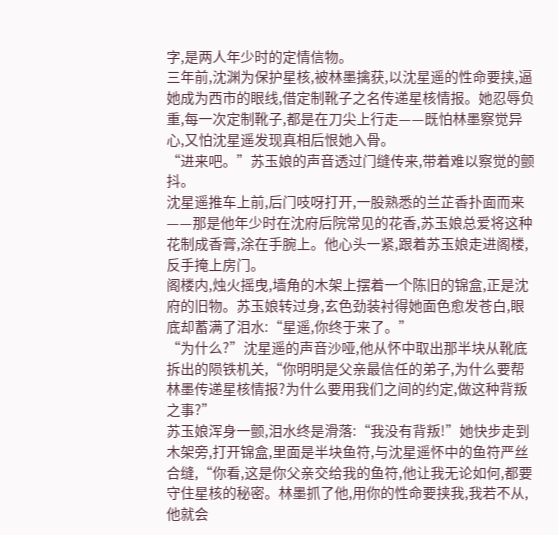字,是两人年少时的定情信物。
三年前,沈渊为保护星核,被林墨擒获,以沈星遥的性命要挟,逼她成为西市的眼线,借定制靴子之名传递星核情报。她忍辱负重,每一次定制靴子,都是在刀尖上行走——既怕林墨察觉异心,又怕沈星遥发现真相后恨她入骨。
“进来吧。”苏玉娘的声音透过门缝传来,带着难以察觉的颤抖。
沈星遥推车上前,后门吱呀打开,一股熟悉的兰芷香扑面而来——那是他年少时在沈府后院常见的花香,苏玉娘总爱将这种花制成香膏,涂在手腕上。他心头一紧,跟着苏玉娘走进阁楼,反手掩上房门。
阁楼内,烛火摇曳,墙角的木架上摆着一个陈旧的锦盒,正是沈府的旧物。苏玉娘转过身,玄色劲装衬得她面色愈发苍白,眼底却蓄满了泪水:“星遥,你终于来了。”
“为什么?”沈星遥的声音沙哑,他从怀中取出那半块从靴底拆出的陨铁机关,“你明明是父亲最信任的弟子,为什么要帮林墨传递星核情报?为什么要用我们之间的约定,做这种背叛之事?”
苏玉娘浑身一颤,泪水终是滑落:“我没有背叛!”她快步走到木架旁,打开锦盒,里面是半块鱼符,与沈星遥怀中的鱼符严丝合缝,“你看,这是你父亲交给我的鱼符,他让我无论如何,都要守住星核的秘密。林墨抓了他,用你的性命要挟我,我若不从,他就会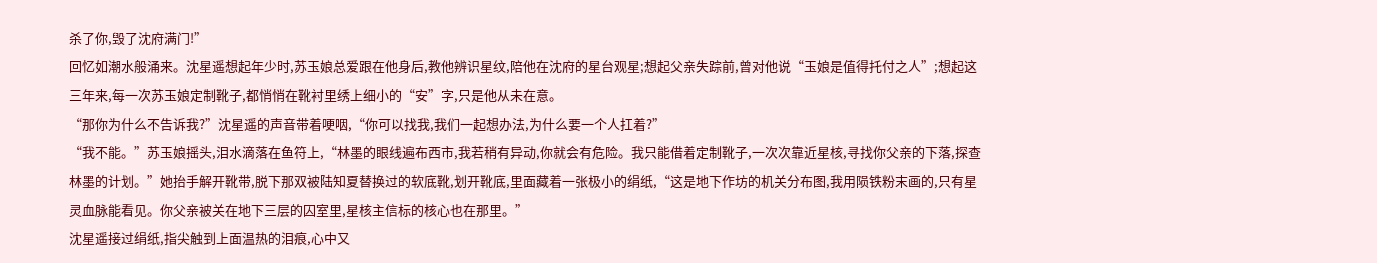杀了你,毁了沈府满门!”
回忆如潮水般涌来。沈星遥想起年少时,苏玉娘总爱跟在他身后,教他辨识星纹,陪他在沈府的星台观星;想起父亲失踪前,曾对他说“玉娘是值得托付之人”;想起这三年来,每一次苏玉娘定制靴子,都悄悄在靴衬里绣上细小的“安”字,只是他从未在意。
“那你为什么不告诉我?”沈星遥的声音带着哽咽,“你可以找我,我们一起想办法,为什么要一个人扛着?”
“我不能。”苏玉娘摇头,泪水滴落在鱼符上,“林墨的眼线遍布西市,我若稍有异动,你就会有危险。我只能借着定制靴子,一次次靠近星核,寻找你父亲的下落,探查林墨的计划。”她抬手解开靴带,脱下那双被陆知夏替换过的软底靴,划开靴底,里面藏着一张极小的绢纸,“这是地下作坊的机关分布图,我用陨铁粉末画的,只有星灵血脉能看见。你父亲被关在地下三层的囚室里,星核主信标的核心也在那里。”
沈星遥接过绢纸,指尖触到上面温热的泪痕,心中又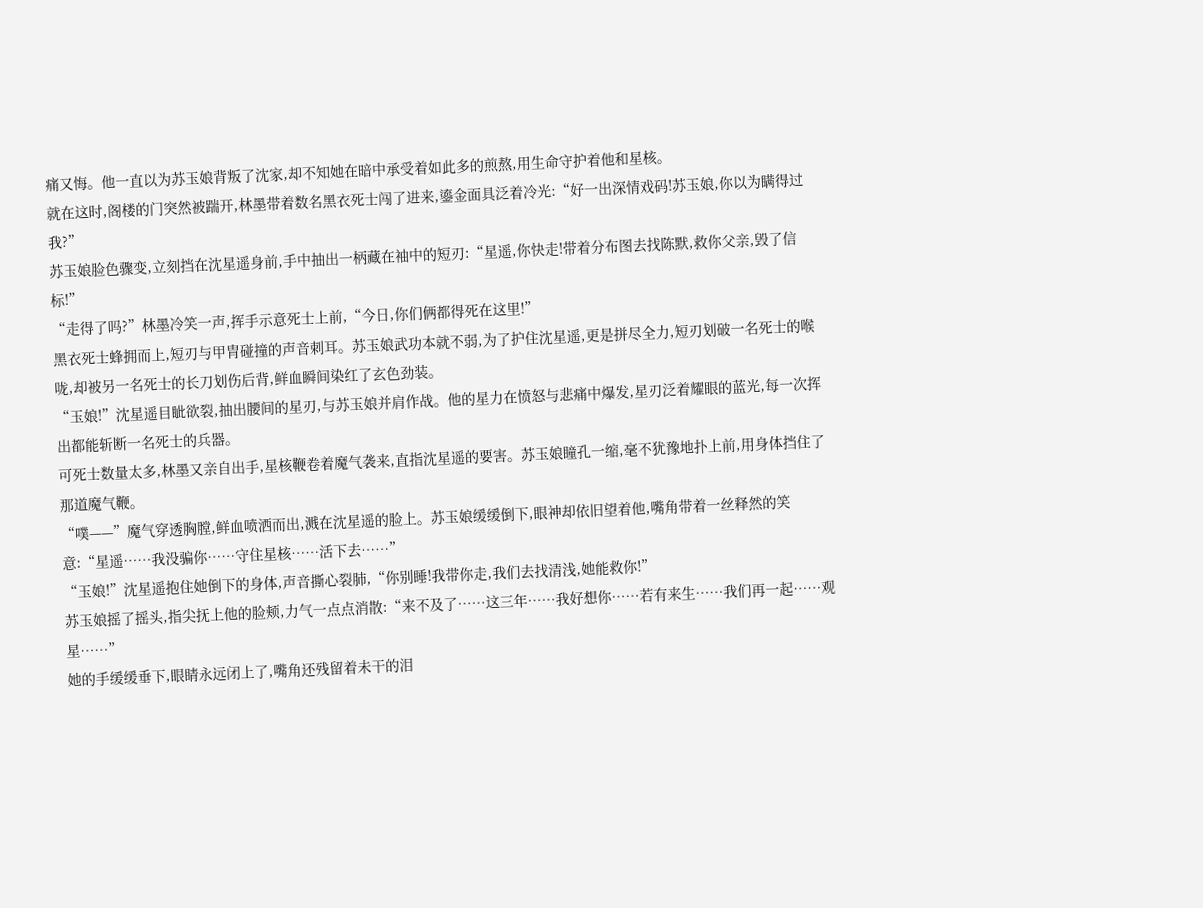痛又悔。他一直以为苏玉娘背叛了沈家,却不知她在暗中承受着如此多的煎熬,用生命守护着他和星核。
就在这时,阁楼的门突然被踹开,林墨带着数名黑衣死士闯了进来,鎏金面具泛着冷光:“好一出深情戏码!苏玉娘,你以为瞒得过我?”
苏玉娘脸色骤变,立刻挡在沈星遥身前,手中抽出一柄藏在袖中的短刃:“星遥,你快走!带着分布图去找陈默,救你父亲,毁了信标!”
“走得了吗?”林墨冷笑一声,挥手示意死士上前,“今日,你们俩都得死在这里!”
黑衣死士蜂拥而上,短刃与甲胄碰撞的声音刺耳。苏玉娘武功本就不弱,为了护住沈星遥,更是拼尽全力,短刃划破一名死士的喉咙,却被另一名死士的长刀划伤后背,鲜血瞬间染红了玄色劲装。
“玉娘!”沈星遥目眦欲裂,抽出腰间的星刃,与苏玉娘并肩作战。他的星力在愤怒与悲痛中爆发,星刃泛着耀眼的蓝光,每一次挥出都能斩断一名死士的兵器。
可死士数量太多,林墨又亲自出手,星核鞭卷着魔气袭来,直指沈星遥的要害。苏玉娘瞳孔一缩,毫不犹豫地扑上前,用身体挡住了那道魔气鞭。
“噗——”魔气穿透胸膛,鲜血喷洒而出,溅在沈星遥的脸上。苏玉娘缓缓倒下,眼神却依旧望着他,嘴角带着一丝释然的笑意:“星遥……我没骗你……守住星核……活下去……”
“玉娘!”沈星遥抱住她倒下的身体,声音撕心裂肺,“你别睡!我带你走,我们去找清浅,她能救你!”
苏玉娘摇了摇头,指尖抚上他的脸颊,力气一点点消散:“来不及了……这三年……我好想你……若有来生……我们再一起……观星……”
她的手缓缓垂下,眼睛永远闭上了,嘴角还残留着未干的泪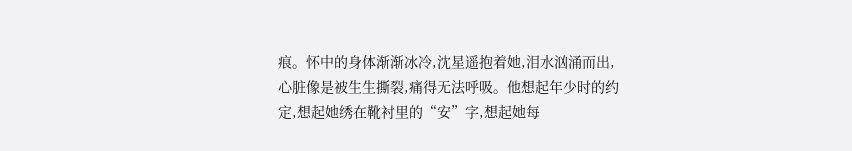痕。怀中的身体渐渐冰冷,沈星遥抱着她,泪水汹涌而出,心脏像是被生生撕裂,痛得无法呼吸。他想起年少时的约定,想起她绣在靴衬里的“安”字,想起她每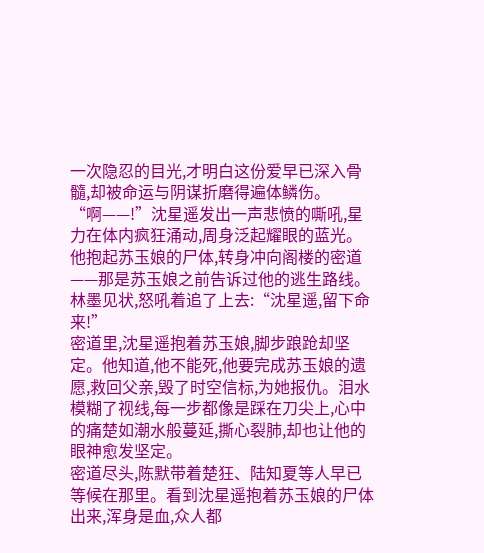一次隐忍的目光,才明白这份爱早已深入骨髓,却被命运与阴谋折磨得遍体鳞伤。
“啊——!”沈星遥发出一声悲愤的嘶吼,星力在体内疯狂涌动,周身泛起耀眼的蓝光。他抱起苏玉娘的尸体,转身冲向阁楼的密道——那是苏玉娘之前告诉过他的逃生路线。
林墨见状,怒吼着追了上去:“沈星遥,留下命来!”
密道里,沈星遥抱着苏玉娘,脚步踉跄却坚定。他知道,他不能死,他要完成苏玉娘的遗愿,救回父亲,毁了时空信标,为她报仇。泪水模糊了视线,每一步都像是踩在刀尖上,心中的痛楚如潮水般蔓延,撕心裂肺,却也让他的眼神愈发坚定。
密道尽头,陈默带着楚狂、陆知夏等人早已等候在那里。看到沈星遥抱着苏玉娘的尸体出来,浑身是血,众人都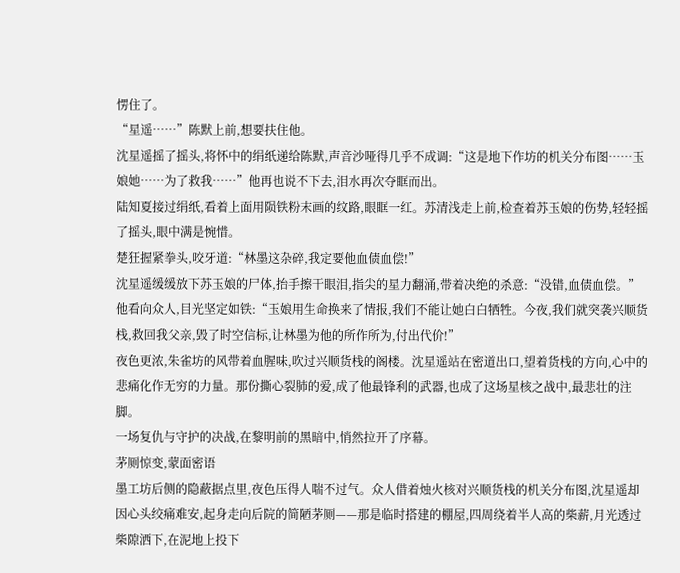愣住了。
“星遥……”陈默上前,想要扶住他。
沈星遥摇了摇头,将怀中的绢纸递给陈默,声音沙哑得几乎不成调:“这是地下作坊的机关分布图……玉娘她……为了救我……”他再也说不下去,泪水再次夺眶而出。
陆知夏接过绢纸,看着上面用陨铁粉末画的纹路,眼眶一红。苏清浅走上前,检查着苏玉娘的伤势,轻轻摇了摇头,眼中满是惋惜。
楚狂握紧拳头,咬牙道:“林墨这杂碎,我定要他血债血偿!”
沈星遥缓缓放下苏玉娘的尸体,抬手擦干眼泪,指尖的星力翻涌,带着决绝的杀意:“没错,血债血偿。”
他看向众人,目光坚定如铁:“玉娘用生命换来了情报,我们不能让她白白牺牲。今夜,我们就突袭兴顺货栈,救回我父亲,毁了时空信标,让林墨为他的所作所为,付出代价!”
夜色更浓,朱雀坊的风带着血腥味,吹过兴顺货栈的阁楼。沈星遥站在密道出口,望着货栈的方向,心中的悲痛化作无穷的力量。那份撕心裂肺的爱,成了他最锋利的武器,也成了这场星核之战中,最悲壮的注脚。
一场复仇与守护的决战,在黎明前的黑暗中,悄然拉开了序幕。
茅厕惊变,蒙面密语
墨工坊后侧的隐蔽据点里,夜色压得人喘不过气。众人借着烛火核对兴顺货栈的机关分布图,沈星遥却因心头绞痛难安,起身走向后院的简陋茅厕——那是临时搭建的棚屋,四周绕着半人高的柴薪,月光透过柴隙洒下,在泥地上投下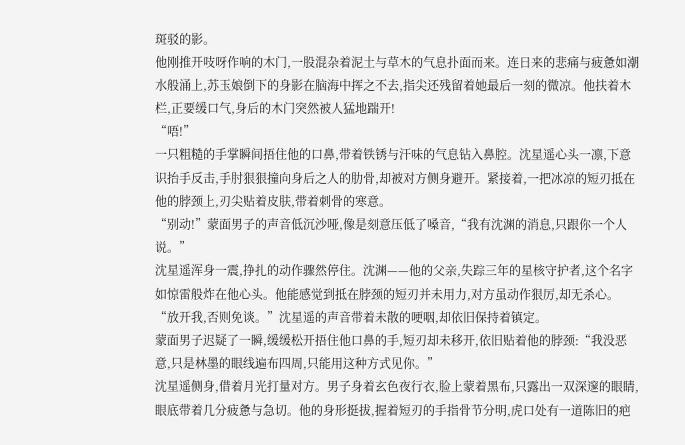斑驳的影。
他刚推开吱呀作响的木门,一股混杂着泥土与草木的气息扑面而来。连日来的悲痛与疲惫如潮水般涌上,苏玉娘倒下的身影在脑海中挥之不去,指尖还残留着她最后一刻的微凉。他扶着木栏,正要缓口气,身后的木门突然被人猛地踹开!
“唔!”
一只粗糙的手掌瞬间捂住他的口鼻,带着铁锈与汗味的气息钻入鼻腔。沈星遥心头一凛,下意识抬手反击,手肘狠狠撞向身后之人的肋骨,却被对方侧身避开。紧接着,一把冰凉的短刃抵在他的脖颈上,刃尖贴着皮肤,带着刺骨的寒意。
“别动!”蒙面男子的声音低沉沙哑,像是刻意压低了嗓音,“我有沈渊的消息,只跟你一个人说。”
沈星遥浑身一震,挣扎的动作骤然停住。沈渊——他的父亲,失踪三年的星核守护者,这个名字如惊雷般炸在他心头。他能感觉到抵在脖颈的短刃并未用力,对方虽动作狠厉,却无杀心。
“放开我,否则免谈。”沈星遥的声音带着未散的哽咽,却依旧保持着镇定。
蒙面男子迟疑了一瞬,缓缓松开捂住他口鼻的手,短刃却未移开,依旧贴着他的脖颈:“我没恶意,只是林墨的眼线遍布四周,只能用这种方式见你。”
沈星遥侧身,借着月光打量对方。男子身着玄色夜行衣,脸上蒙着黑布,只露出一双深邃的眼睛,眼底带着几分疲惫与急切。他的身形挺拔,握着短刃的手指骨节分明,虎口处有一道陈旧的疤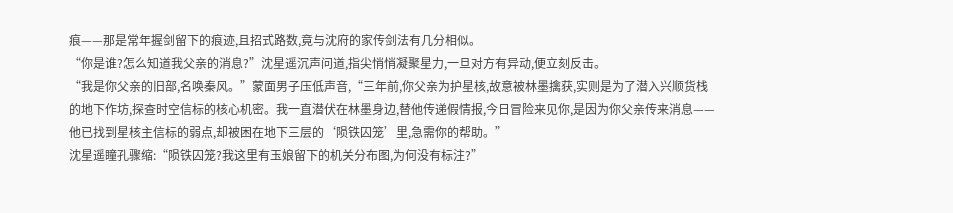痕——那是常年握剑留下的痕迹,且招式路数,竟与沈府的家传剑法有几分相似。
“你是谁?怎么知道我父亲的消息?”沈星遥沉声问道,指尖悄悄凝聚星力,一旦对方有异动,便立刻反击。
“我是你父亲的旧部,名唤秦风。”蒙面男子压低声音,“三年前,你父亲为护星核,故意被林墨擒获,实则是为了潜入兴顺货栈的地下作坊,探查时空信标的核心机密。我一直潜伏在林墨身边,替他传递假情报,今日冒险来见你,是因为你父亲传来消息——他已找到星核主信标的弱点,却被困在地下三层的‘陨铁囚笼’里,急需你的帮助。”
沈星遥瞳孔骤缩:“陨铁囚笼?我这里有玉娘留下的机关分布图,为何没有标注?”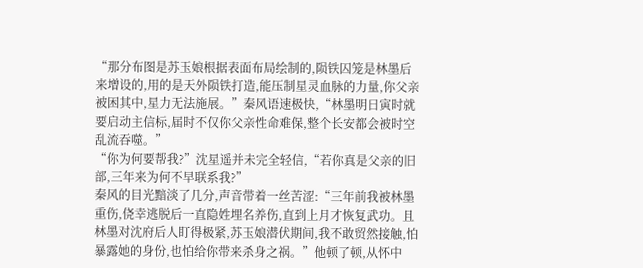“那分布图是苏玉娘根据表面布局绘制的,陨铁囚笼是林墨后来增设的,用的是天外陨铁打造,能压制星灵血脉的力量,你父亲被困其中,星力无法施展。”秦风语速极快,“林墨明日寅时就要启动主信标,届时不仅你父亲性命难保,整个长安都会被时空乱流吞噬。”
“你为何要帮我?”沈星遥并未完全轻信,“若你真是父亲的旧部,三年来为何不早联系我?”
秦风的目光黯淡了几分,声音带着一丝苦涩:“三年前我被林墨重伤,侥幸逃脱后一直隐姓埋名养伤,直到上月才恢复武功。且林墨对沈府后人盯得极紧,苏玉娘潜伏期间,我不敢贸然接触,怕暴露她的身份,也怕给你带来杀身之祸。”他顿了顿,从怀中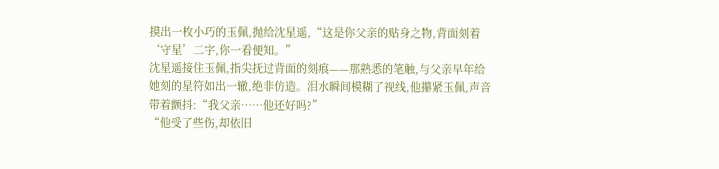摸出一枚小巧的玉佩,抛给沈星遥,“这是你父亲的贴身之物,背面刻着‘守星’二字,你一看便知。”
沈星遥接住玉佩,指尖抚过背面的刻痕——那熟悉的笔触,与父亲早年给她刻的星符如出一辙,绝非仿造。泪水瞬间模糊了视线,他攥紧玉佩,声音带着颤抖:“我父亲……他还好吗?”
“他受了些伤,却依旧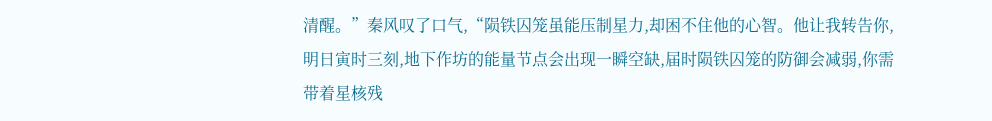清醒。”秦风叹了口气,“陨铁囚笼虽能压制星力,却困不住他的心智。他让我转告你,明日寅时三刻,地下作坊的能量节点会出现一瞬空缺,届时陨铁囚笼的防御会减弱,你需带着星核残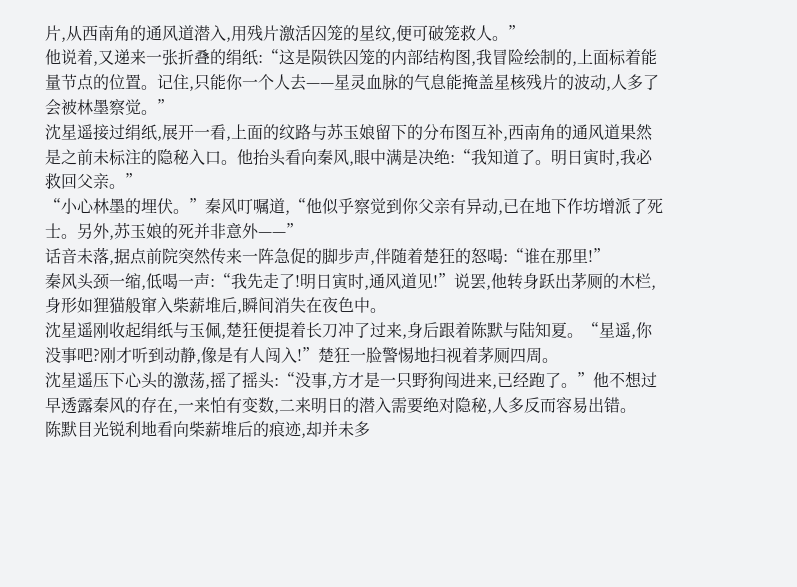片,从西南角的通风道潜入,用残片激活囚笼的星纹,便可破笼救人。”
他说着,又递来一张折叠的绢纸:“这是陨铁囚笼的内部结构图,我冒险绘制的,上面标着能量节点的位置。记住,只能你一个人去——星灵血脉的气息能掩盖星核残片的波动,人多了会被林墨察觉。”
沈星遥接过绢纸,展开一看,上面的纹路与苏玉娘留下的分布图互补,西南角的通风道果然是之前未标注的隐秘入口。他抬头看向秦风,眼中满是决绝:“我知道了。明日寅时,我必救回父亲。”
“小心林墨的埋伏。”秦风叮嘱道,“他似乎察觉到你父亲有异动,已在地下作坊增派了死士。另外,苏玉娘的死并非意外——”
话音未落,据点前院突然传来一阵急促的脚步声,伴随着楚狂的怒喝:“谁在那里!”
秦风头颈一缩,低喝一声:“我先走了!明日寅时,通风道见!”说罢,他转身跃出茅厕的木栏,身形如狸猫般窜入柴薪堆后,瞬间消失在夜色中。
沈星遥刚收起绢纸与玉佩,楚狂便提着长刀冲了过来,身后跟着陈默与陆知夏。“星遥,你没事吧?刚才听到动静,像是有人闯入!”楚狂一脸警惕地扫视着茅厕四周。
沈星遥压下心头的激荡,摇了摇头:“没事,方才是一只野狗闯进来,已经跑了。”他不想过早透露秦风的存在,一来怕有变数,二来明日的潜入需要绝对隐秘,人多反而容易出错。
陈默目光锐利地看向柴薪堆后的痕迹,却并未多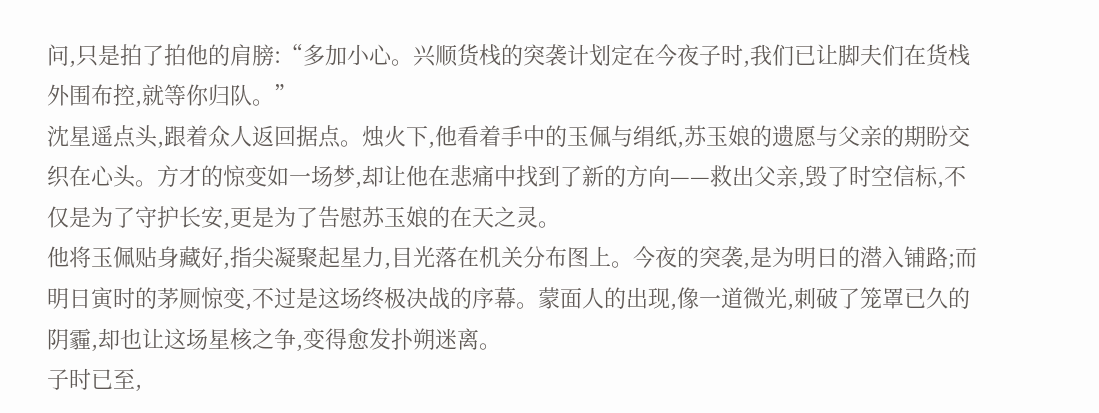问,只是拍了拍他的肩膀:“多加小心。兴顺货栈的突袭计划定在今夜子时,我们已让脚夫们在货栈外围布控,就等你归队。”
沈星遥点头,跟着众人返回据点。烛火下,他看着手中的玉佩与绢纸,苏玉娘的遗愿与父亲的期盼交织在心头。方才的惊变如一场梦,却让他在悲痛中找到了新的方向——救出父亲,毁了时空信标,不仅是为了守护长安,更是为了告慰苏玉娘的在天之灵。
他将玉佩贴身藏好,指尖凝聚起星力,目光落在机关分布图上。今夜的突袭,是为明日的潜入铺路;而明日寅时的茅厕惊变,不过是这场终极决战的序幕。蒙面人的出现,像一道微光,刺破了笼罩已久的阴霾,却也让这场星核之争,变得愈发扑朔迷离。
子时已至,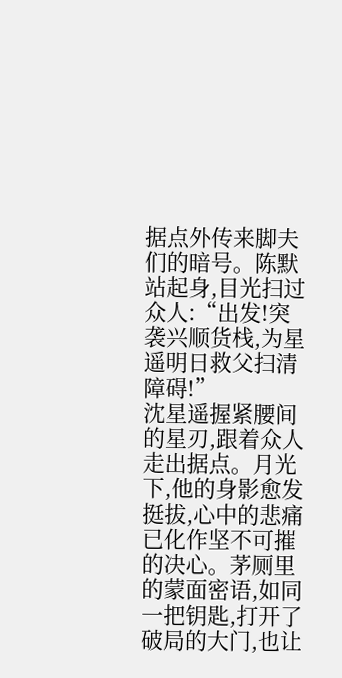据点外传来脚夫们的暗号。陈默站起身,目光扫过众人:“出发!突袭兴顺货栈,为星遥明日救父扫清障碍!”
沈星遥握紧腰间的星刃,跟着众人走出据点。月光下,他的身影愈发挺拔,心中的悲痛已化作坚不可摧的决心。茅厕里的蒙面密语,如同一把钥匙,打开了破局的大门,也让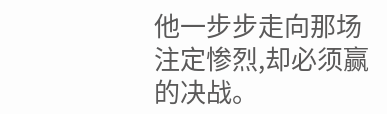他一步步走向那场注定惨烈,却必须赢的决战。